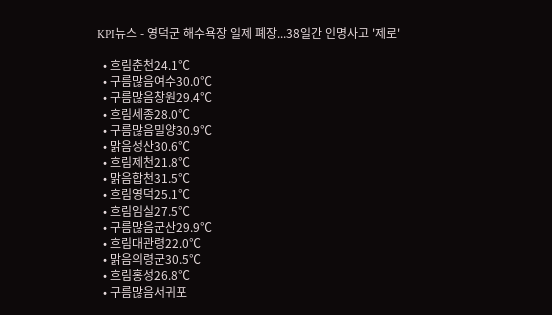KPI뉴스 - 영덕군 해수욕장 일제 폐장...38일간 인명사고 '제로'

  • 흐림춘천24.1℃
  • 구름많음여수30.0℃
  • 구름많음창원29.4℃
  • 흐림세종28.0℃
  • 구름많음밀양30.9℃
  • 맑음성산30.6℃
  • 흐림제천21.8℃
  • 맑음합천31.5℃
  • 흐림영덕25.1℃
  • 흐림임실27.5℃
  • 구름많음군산29.9℃
  • 흐림대관령22.0℃
  • 맑음의령군30.5℃
  • 흐림홍성26.8℃
  • 구름많음서귀포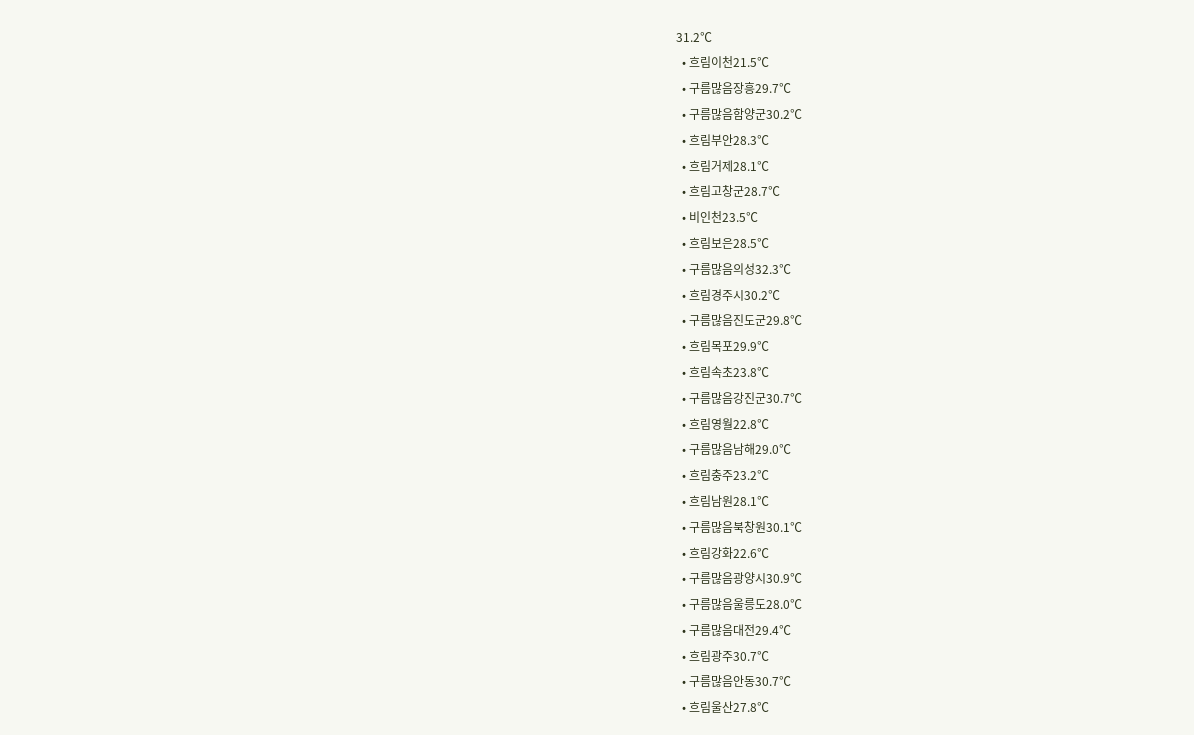31.2℃
  • 흐림이천21.5℃
  • 구름많음장흥29.7℃
  • 구름많음함양군30.2℃
  • 흐림부안28.3℃
  • 흐림거제28.1℃
  • 흐림고창군28.7℃
  • 비인천23.5℃
  • 흐림보은28.5℃
  • 구름많음의성32.3℃
  • 흐림경주시30.2℃
  • 구름많음진도군29.8℃
  • 흐림목포29.9℃
  • 흐림속초23.8℃
  • 구름많음강진군30.7℃
  • 흐림영월22.8℃
  • 구름많음남해29.0℃
  • 흐림충주23.2℃
  • 흐림남원28.1℃
  • 구름많음북창원30.1℃
  • 흐림강화22.6℃
  • 구름많음광양시30.9℃
  • 구름많음울릉도28.0℃
  • 구름많음대전29.4℃
  • 흐림광주30.7℃
  • 구름많음안동30.7℃
  • 흐림울산27.8℃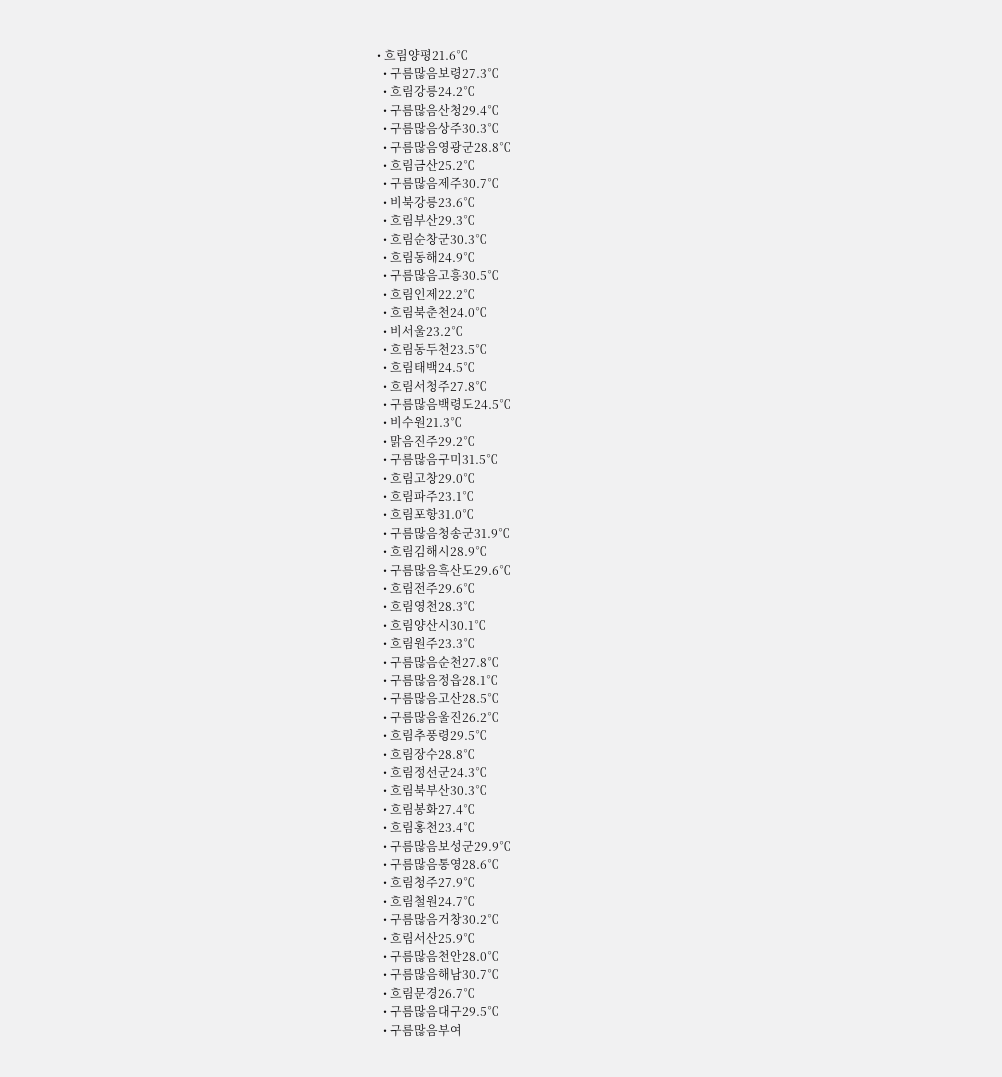• 흐림양평21.6℃
  • 구름많음보령27.3℃
  • 흐림강릉24.2℃
  • 구름많음산청29.4℃
  • 구름많음상주30.3℃
  • 구름많음영광군28.8℃
  • 흐림금산25.2℃
  • 구름많음제주30.7℃
  • 비북강릉23.6℃
  • 흐림부산29.3℃
  • 흐림순창군30.3℃
  • 흐림동해24.9℃
  • 구름많음고흥30.5℃
  • 흐림인제22.2℃
  • 흐림북춘천24.0℃
  • 비서울23.2℃
  • 흐림동두천23.5℃
  • 흐림태백24.5℃
  • 흐림서청주27.8℃
  • 구름많음백령도24.5℃
  • 비수원21.3℃
  • 맑음진주29.2℃
  • 구름많음구미31.5℃
  • 흐림고창29.0℃
  • 흐림파주23.1℃
  • 흐림포항31.0℃
  • 구름많음청송군31.9℃
  • 흐림김해시28.9℃
  • 구름많음흑산도29.6℃
  • 흐림전주29.6℃
  • 흐림영천28.3℃
  • 흐림양산시30.1℃
  • 흐림원주23.3℃
  • 구름많음순천27.8℃
  • 구름많음정읍28.1℃
  • 구름많음고산28.5℃
  • 구름많음울진26.2℃
  • 흐림추풍령29.5℃
  • 흐림장수28.8℃
  • 흐림정선군24.3℃
  • 흐림북부산30.3℃
  • 흐림봉화27.4℃
  • 흐림홍천23.4℃
  • 구름많음보성군29.9℃
  • 구름많음통영28.6℃
  • 흐림청주27.9℃
  • 흐림철원24.7℃
  • 구름많음거창30.2℃
  • 흐림서산25.9℃
  • 구름많음천안28.0℃
  • 구름많음해남30.7℃
  • 흐림문경26.7℃
  • 구름많음대구29.5℃
  • 구름많음부여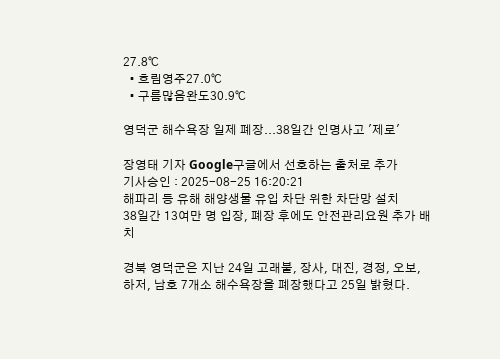27.8℃
  • 흐림영주27.0℃
  • 구름많음완도30.9℃

영덕군 해수욕장 일제 폐장...38일간 인명사고 '제로'

장영태 기자 Google구글에서 선호하는 출처로 추가
기사승인 : 2025-08-25 16:20:21
해파리 등 유해 해양생물 유입 차단 위한 차단망 설치
38일간 13여만 명 입장, 폐장 후에도 안전관리요원 추가 배치

경북 영덕군은 지난 24일 고래불, 장사, 대진, 경정, 오보, 하저, 남호 7개소 해수욕장을 폐장했다고 25일 밝혔다.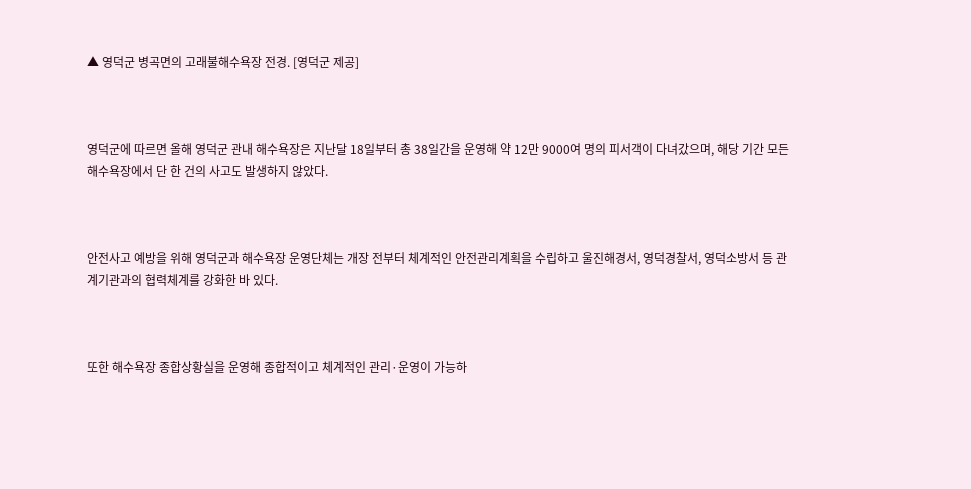▲ 영덕군 병곡면의 고래불해수욕장 전경. [영덕군 제공]



영덕군에 따르면 올해 영덕군 관내 해수욕장은 지난달 18일부터 총 38일간을 운영해 약 12만 9000여 명의 피서객이 다녀갔으며, 해당 기간 모든 해수욕장에서 단 한 건의 사고도 발생하지 않았다.



안전사고 예방을 위해 영덕군과 해수욕장 운영단체는 개장 전부터 체계적인 안전관리계획을 수립하고 울진해경서, 영덕경찰서, 영덕소방서 등 관계기관과의 협력체계를 강화한 바 있다.



또한 해수욕장 종합상황실을 운영해 종합적이고 체계적인 관리·운영이 가능하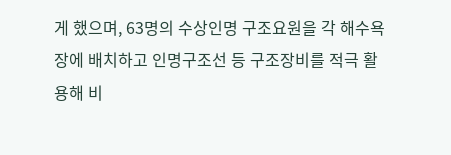게 했으며, 63명의 수상인명 구조요원을 각 해수욕장에 배치하고 인명구조선 등 구조장비를 적극 활용해 비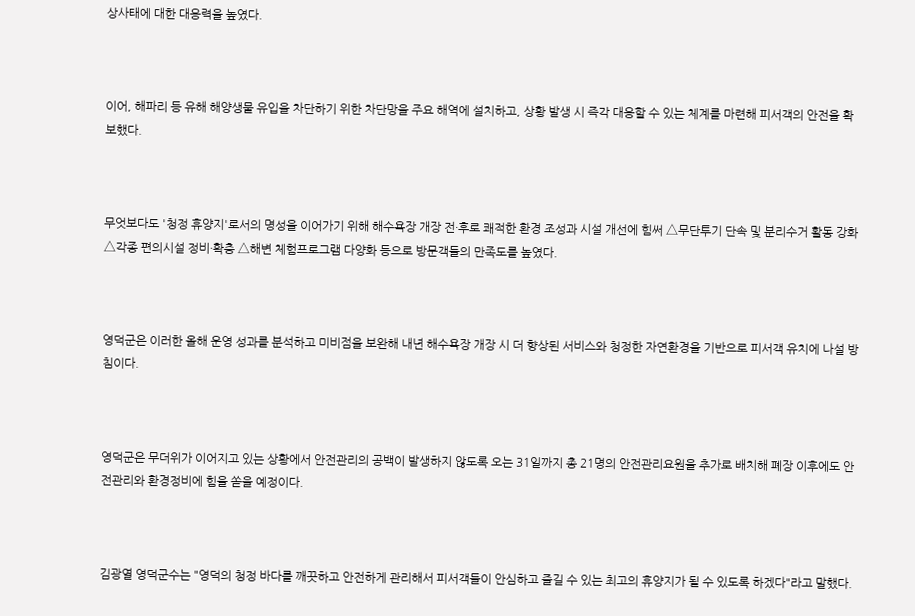상사태에 대한 대응력을 높였다.



이어, 해파리 등 유해 해양생물 유입을 차단하기 위한 차단망을 주요 해역에 설치하고, 상황 발생 시 즉각 대응할 수 있는 체계를 마련해 피서객의 안전을 확보했다.



무엇보다도 '청정 휴양지'로서의 명성을 이어가기 위해 해수욕장 개장 전·후로 쾌적한 환경 조성과 시설 개선에 힘써 △무단투기 단속 및 분리수거 활동 강화 △각종 편의시설 정비·확충 △해변 체험프로그램 다양화 등으로 방문객들의 만족도를 높였다.



영덕군은 이러한 올해 운영 성과를 분석하고 미비점을 보완해 내년 해수욕장 개장 시 더 향상된 서비스와 청정한 자연환경을 기반으로 피서객 유치에 나설 방침이다.



영덕군은 무더위가 이어지고 있는 상황에서 안전관리의 공백이 발생하지 않도록 오는 31일까지 총 21명의 안전관리요원을 추가로 배치해 폐장 이후에도 안전관리와 환경정비에 힘을 쏟을 예정이다.



김광열 영덕군수는 "영덕의 청정 바다를 깨끗하고 안전하게 관리해서 피서객들이 안심하고 즐길 수 있는 최고의 휴양지가 될 수 있도록 하겠다"라고 말했다.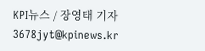KPI뉴스 / 장영태 기자 3678jyt@kpinews.kr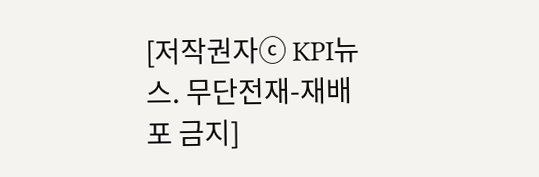[저작권자ⓒ KPI뉴스. 무단전재-재배포 금지]